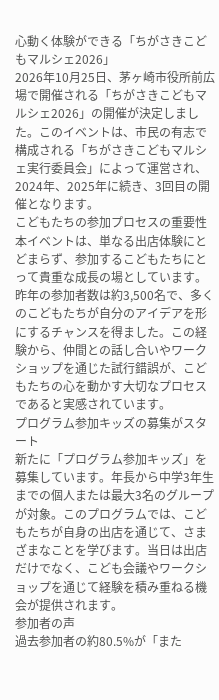心動く体験ができる「ちがさきこどもマルシェ2026」
2026年10月25日、茅ヶ崎市役所前広場で開催される「ちがさきこどもマルシェ2026」の開催が決定しました。このイベントは、市民の有志で構成される「ちがさきこどもマルシェ実行委員会」によって運営され、2024年、2025年に続き、3回目の開催となります。
こどもたちの参加プロセスの重要性
本イベントは、単なる出店体験にとどまらず、参加するこどもたちにとって貴重な成長の場としています。昨年の参加者数は約3,500名で、多くのこどもたちが自分のアイデアを形にするチャンスを得ました。この経験から、仲間との話し合いやワークショップを通じた試行錯誤が、こどもたちの心を動かす大切なプロセスであると実感されています。
プログラム参加キッズの募集がスタート
新たに「プログラム参加キッズ」を募集しています。年長から中学3年生までの個人または最大3名のグループが対象。このプログラムでは、こどもたちが自身の出店を通じて、さまざまなことを学びます。当日は出店だけでなく、こども会議やワークショップを通じて経験を積み重ねる機会が提供されます。
参加者の声
過去参加者の約80.5%が「また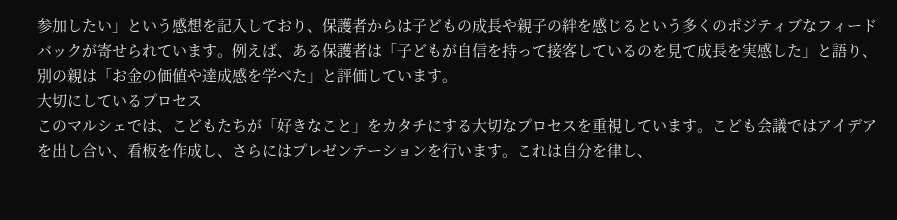参加したい」という感想を記入しており、保護者からは子どもの成長や親子の絆を感じるという多くのポジティブなフィードバックが寄せられています。例えば、ある保護者は「子どもが自信を持って接客しているのを見て成長を実感した」と語り、別の親は「お金の価値や達成感を学べた」と評価しています。
大切にしているプロセス
このマルシェでは、こどもたちが「好きなこと」をカタチにする大切なプロセスを重視しています。こども会議ではアイデアを出し合い、看板を作成し、さらにはプレゼンテーションを行います。これは自分を律し、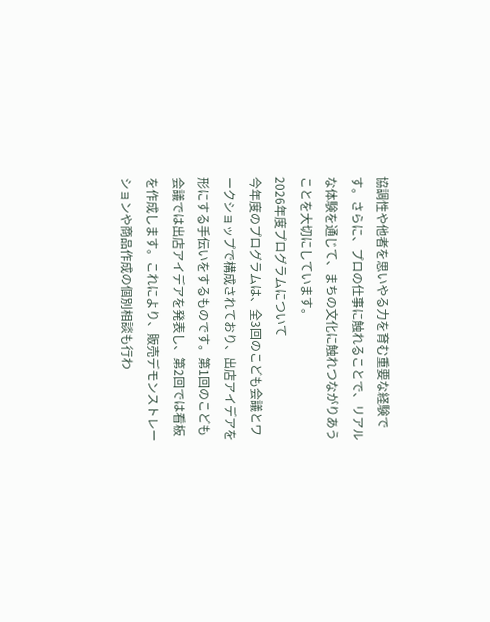協調性や他者を思いやる力を育む重要な経験です。さらに、プロの仕事に触れることで、リアルな体験を通じて、まちの文化に触れつながりあうことを大切にしています。
2026年度プログラムについて
今年度のプログラムは、全3回のこども会議とワークショップで構成されており、出店アイデアを形にする手伝いをするものです。第1回のこども会議では出店アイデアを発表し、第2回では看板を作成します。これにより、販売デモンストレーションや商品作成の個別相談も行わ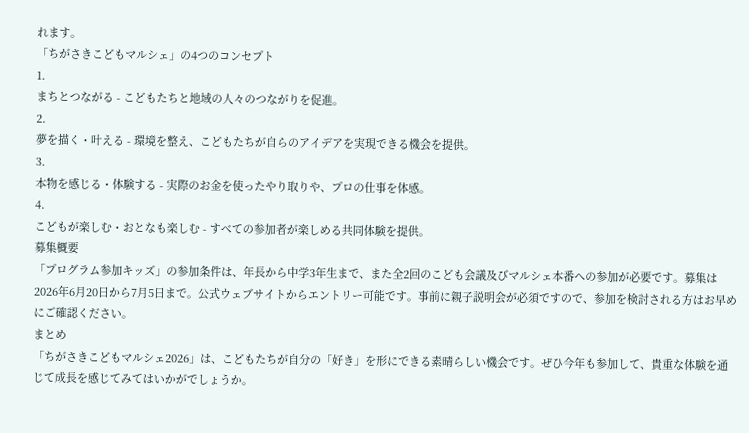れます。
「ちがさきこどもマルシェ」の4つのコンセプト
1.
まちとつながる - こどもたちと地域の人々のつながりを促進。
2.
夢を描く・叶える - 環境を整え、こどもたちが自らのアイデアを実現できる機会を提供。
3.
本物を感じる・体験する - 実際のお金を使ったやり取りや、プロの仕事を体感。
4.
こどもが楽しむ・おとなも楽しむ - すべての参加者が楽しめる共同体験を提供。
募集概要
「プログラム参加キッズ」の参加条件は、年長から中学3年生まで、また全2回のこども会議及びマルシェ本番への参加が必要です。募集は2026年6月20日から7月5日まで。公式ウェブサイトからエントリー可能です。事前に親子説明会が必須ですので、参加を検討される方はお早めにご確認ください。
まとめ
「ちがさきこどもマルシェ2026」は、こどもたちが自分の「好き」を形にできる素晴らしい機会です。ぜひ今年も参加して、貴重な体験を通じて成長を感じてみてはいかがでしょうか。